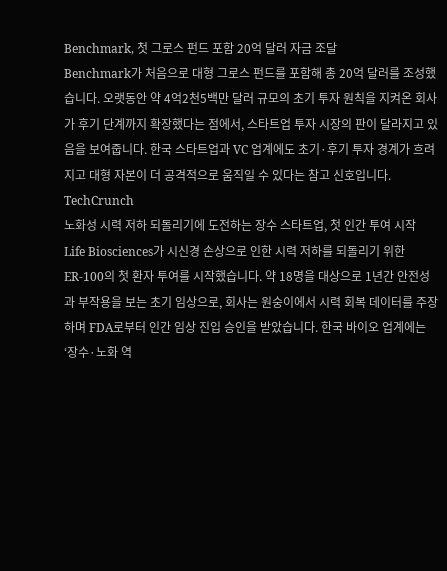Benchmark, 첫 그로스 펀드 포함 20억 달러 자금 조달
Benchmark가 처음으로 대형 그로스 펀드를 포함해 총 20억 달러를 조성했습니다. 오랫동안 약 4억2천5백만 달러 규모의 초기 투자 원칙을 지켜온 회사가 후기 단계까지 확장했다는 점에서, 스타트업 투자 시장의 판이 달라지고 있음을 보여줍니다. 한국 스타트업과 VC 업계에도 초기·후기 투자 경계가 흐려지고 대형 자본이 더 공격적으로 움직일 수 있다는 참고 신호입니다.
TechCrunch
노화성 시력 저하 되돌리기에 도전하는 장수 스타트업, 첫 인간 투여 시작
Life Biosciences가 시신경 손상으로 인한 시력 저하를 되돌리기 위한 ER-100의 첫 환자 투여를 시작했습니다. 약 18명을 대상으로 1년간 안전성과 부작용을 보는 초기 임상으로, 회사는 원숭이에서 시력 회복 데이터를 주장하며 FDA로부터 인간 임상 진입 승인을 받았습니다. 한국 바이오 업계에는 ‘장수·노화 역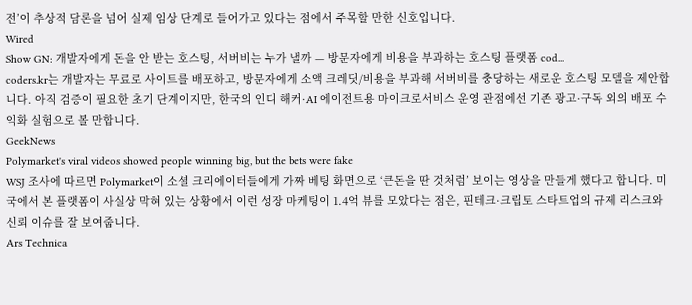전’이 추상적 담론을 넘어 실제 임상 단계로 들어가고 있다는 점에서 주목할 만한 신호입니다.
Wired
Show GN: 개발자에게 돈을 안 받는 호스팅, 서버비는 누가 낼까 — 방문자에게 비용을 부과하는 호스팅 플랫폼 cod...
coders.kr는 개발자는 무료로 사이트를 배포하고, 방문자에게 소액 크레딧/비용을 부과해 서버비를 충당하는 새로운 호스팅 모델을 제안합니다. 아직 검증이 필요한 초기 단계이지만, 한국의 인디 해커·AI 에이전트용 마이크로서비스 운영 관점에선 기존 광고·구독 외의 배포 수익화 실험으로 볼 만합니다.
GeekNews
Polymarket's viral videos showed people winning big, but the bets were fake
WSJ 조사에 따르면 Polymarket이 소셜 크리에이터들에게 가짜 베팅 화면으로 ‘큰돈을 딴 것처럼’ 보이는 영상을 만들게 했다고 합니다. 미국에서 본 플랫폼이 사실상 막혀 있는 상황에서 이런 성장 마케팅이 1.4억 뷰를 모았다는 점은, 핀테크·크립토 스타트업의 규제 리스크와 신뢰 이슈를 잘 보여줍니다.
Ars Technica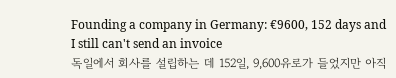Founding a company in Germany: €9600, 152 days and I still can't send an invoice
독일에서 회사를 설립하는 데 152일, 9,600유로가 들었지만 아직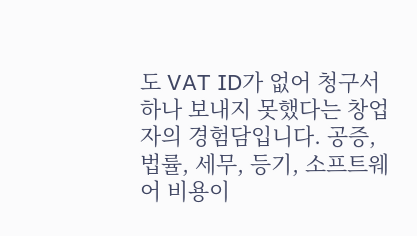도 VAT ID가 없어 청구서 하나 보내지 못했다는 창업자의 경험담입니다. 공증, 법률, 세무, 등기, 소프트웨어 비용이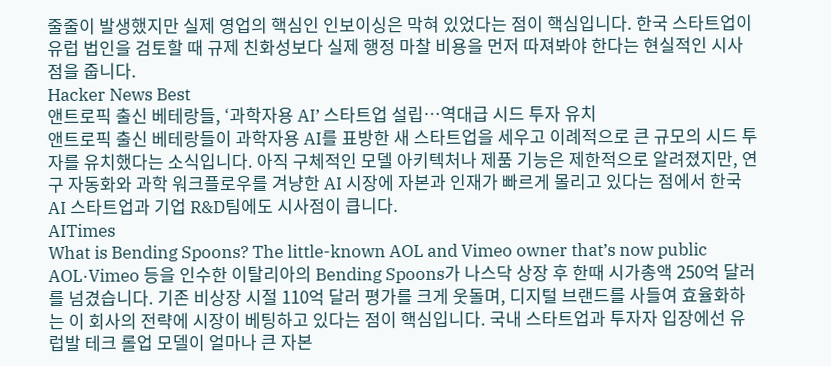줄줄이 발생했지만 실제 영업의 핵심인 인보이싱은 막혀 있었다는 점이 핵심입니다. 한국 스타트업이 유럽 법인을 검토할 때 규제 친화성보다 실제 행정 마찰 비용을 먼저 따져봐야 한다는 현실적인 시사점을 줍니다.
Hacker News Best
앤트로픽 출신 베테랑들, ‘과학자용 AI’ 스타트업 설립…역대급 시드 투자 유치
앤트로픽 출신 베테랑들이 과학자용 AI를 표방한 새 스타트업을 세우고 이례적으로 큰 규모의 시드 투자를 유치했다는 소식입니다. 아직 구체적인 모델 아키텍처나 제품 기능은 제한적으로 알려졌지만, 연구 자동화와 과학 워크플로우를 겨냥한 AI 시장에 자본과 인재가 빠르게 몰리고 있다는 점에서 한국 AI 스타트업과 기업 R&D팀에도 시사점이 큽니다.
AITimes
What is Bending Spoons? The little-known AOL and Vimeo owner that’s now public
AOL·Vimeo 등을 인수한 이탈리아의 Bending Spoons가 나스닥 상장 후 한때 시가총액 250억 달러를 넘겼습니다. 기존 비상장 시절 110억 달러 평가를 크게 웃돌며, 디지털 브랜드를 사들여 효율화하는 이 회사의 전략에 시장이 베팅하고 있다는 점이 핵심입니다. 국내 스타트업과 투자자 입장에선 유럽발 테크 롤업 모델이 얼마나 큰 자본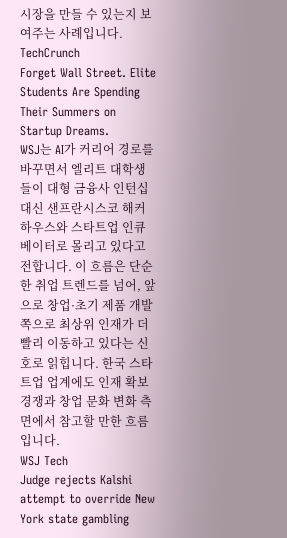시장을 만들 수 있는지 보여주는 사례입니다.
TechCrunch
Forget Wall Street. Elite Students Are Spending Their Summers on Startup Dreams.
WSJ는 AI가 커리어 경로를 바꾸면서 엘리트 대학생들이 대형 금융사 인턴십 대신 샌프란시스코 해커하우스와 스타트업 인큐베이터로 몰리고 있다고 전합니다. 이 흐름은 단순한 취업 트렌드를 넘어, 앞으로 창업·초기 제품 개발 쪽으로 최상위 인재가 더 빨리 이동하고 있다는 신호로 읽힙니다. 한국 스타트업 업계에도 인재 확보 경쟁과 창업 문화 변화 측면에서 참고할 만한 흐름입니다.
WSJ Tech
Judge rejects Kalshi attempt to override New York state gambling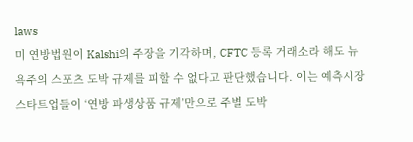laws
미 연방법원이 Kalshi의 주장을 기각하며, CFTC 등록 거래소라 해도 뉴욕주의 스포츠 도박 규제를 피할 수 없다고 판단했습니다. 이는 예측시장 스타트업들이 ‘연방 파생상품 규제’만으로 주별 도박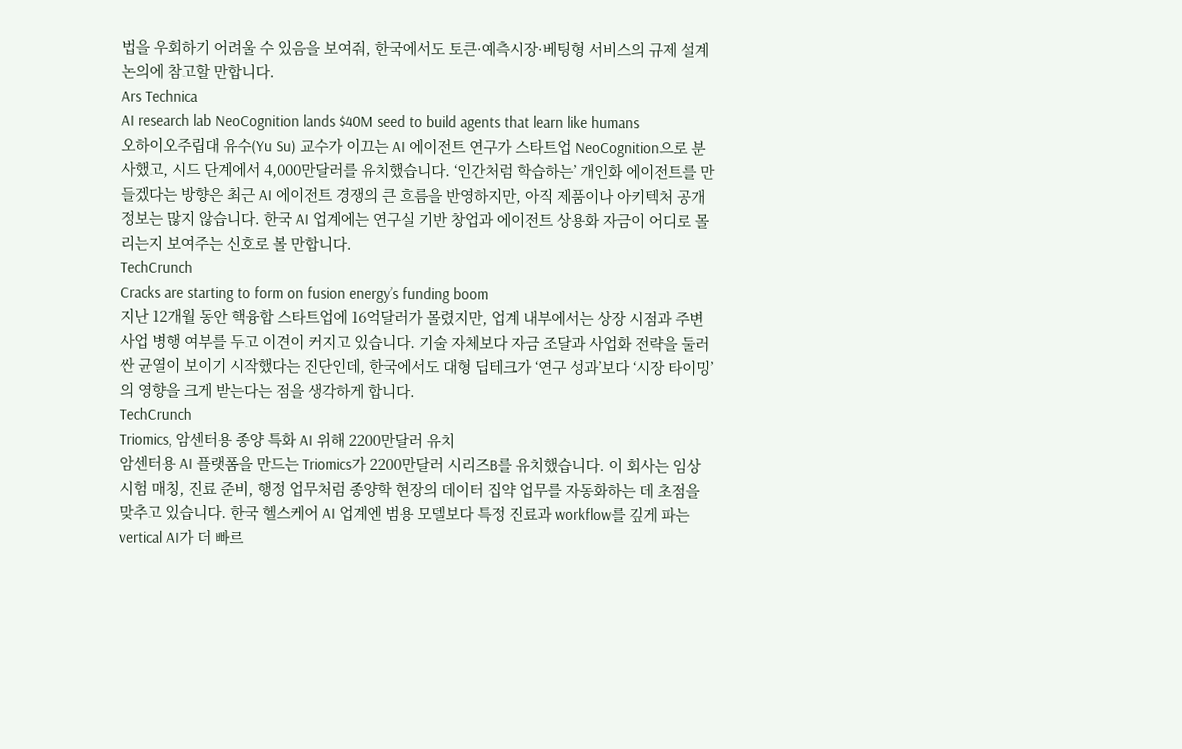법을 우회하기 어려울 수 있음을 보여줘, 한국에서도 토큰·예측시장·베팅형 서비스의 규제 설계 논의에 참고할 만합니다.
Ars Technica
AI research lab NeoCognition lands $40M seed to build agents that learn like humans
오하이오주립대 유수(Yu Su) 교수가 이끄는 AI 에이전트 연구가 스타트업 NeoCognition으로 분사했고, 시드 단계에서 4,000만달러를 유치했습니다. ‘인간처럼 학습하는’ 개인화 에이전트를 만들겠다는 방향은 최근 AI 에이전트 경쟁의 큰 흐름을 반영하지만, 아직 제품이나 아키텍처 공개 정보는 많지 않습니다. 한국 AI 업계에는 연구실 기반 창업과 에이전트 상용화 자금이 어디로 몰리는지 보여주는 신호로 볼 만합니다.
TechCrunch
Cracks are starting to form on fusion energy’s funding boom
지난 12개월 동안 핵융합 스타트업에 16억달러가 몰렸지만, 업계 내부에서는 상장 시점과 주변 사업 병행 여부를 두고 이견이 커지고 있습니다. 기술 자체보다 자금 조달과 사업화 전략을 둘러싼 균열이 보이기 시작했다는 진단인데, 한국에서도 대형 딥테크가 ‘연구 성과’보다 ‘시장 타이밍’의 영향을 크게 받는다는 점을 생각하게 합니다.
TechCrunch
Triomics, 암센터용 종양 특화 AI 위해 2200만달러 유치
암센터용 AI 플랫폼을 만드는 Triomics가 2200만달러 시리즈B를 유치했습니다. 이 회사는 임상시험 매칭, 진료 준비, 행정 업무처럼 종양학 현장의 데이터 집약 업무를 자동화하는 데 초점을 맞추고 있습니다. 한국 헬스케어 AI 업계엔 범용 모델보다 특정 진료과 workflow를 깊게 파는 vertical AI가 더 빠르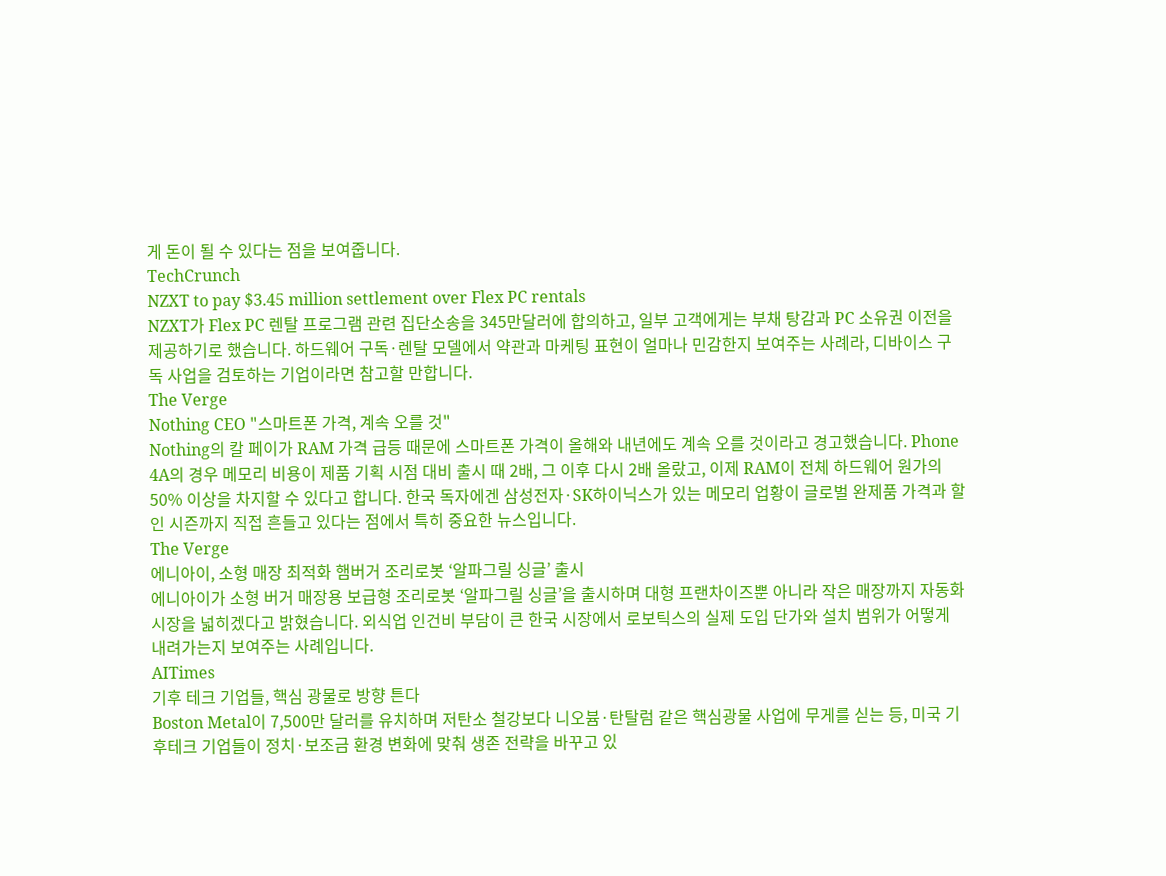게 돈이 될 수 있다는 점을 보여줍니다.
TechCrunch
NZXT to pay $3.45 million settlement over Flex PC rentals
NZXT가 Flex PC 렌탈 프로그램 관련 집단소송을 345만달러에 합의하고, 일부 고객에게는 부채 탕감과 PC 소유권 이전을 제공하기로 했습니다. 하드웨어 구독·렌탈 모델에서 약관과 마케팅 표현이 얼마나 민감한지 보여주는 사례라, 디바이스 구독 사업을 검토하는 기업이라면 참고할 만합니다.
The Verge
Nothing CEO "스마트폰 가격, 계속 오를 것"
Nothing의 칼 페이가 RAM 가격 급등 때문에 스마트폰 가격이 올해와 내년에도 계속 오를 것이라고 경고했습니다. Phone 4A의 경우 메모리 비용이 제품 기획 시점 대비 출시 때 2배, 그 이후 다시 2배 올랐고, 이제 RAM이 전체 하드웨어 원가의 50% 이상을 차지할 수 있다고 합니다. 한국 독자에겐 삼성전자·SK하이닉스가 있는 메모리 업황이 글로벌 완제품 가격과 할인 시즌까지 직접 흔들고 있다는 점에서 특히 중요한 뉴스입니다.
The Verge
에니아이, 소형 매장 최적화 햄버거 조리로봇 ‘알파그릴 싱글’ 출시
에니아이가 소형 버거 매장용 보급형 조리로봇 ‘알파그릴 싱글’을 출시하며 대형 프랜차이즈뿐 아니라 작은 매장까지 자동화 시장을 넓히겠다고 밝혔습니다. 외식업 인건비 부담이 큰 한국 시장에서 로보틱스의 실제 도입 단가와 설치 범위가 어떻게 내려가는지 보여주는 사례입니다.
AITimes
기후 테크 기업들, 핵심 광물로 방향 튼다
Boston Metal이 7,500만 달러를 유치하며 저탄소 철강보다 니오븀·탄탈럼 같은 핵심광물 사업에 무게를 싣는 등, 미국 기후테크 기업들이 정치·보조금 환경 변화에 맞춰 생존 전략을 바꾸고 있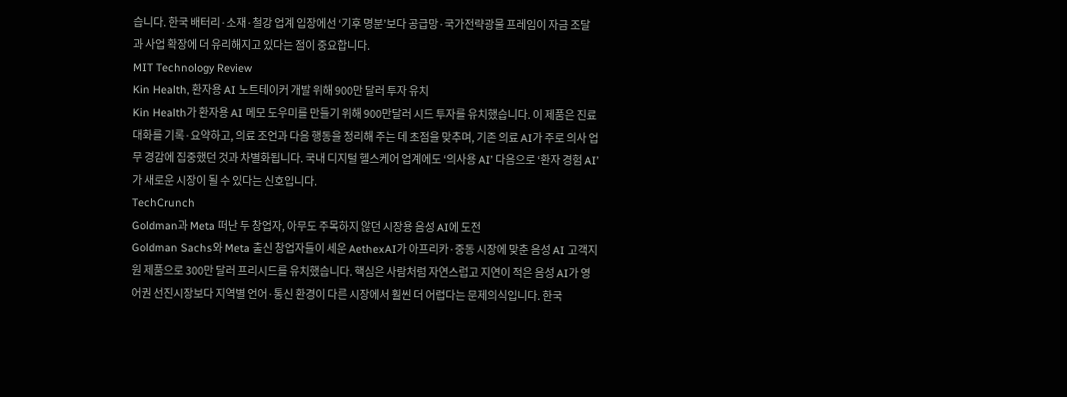습니다. 한국 배터리·소재·철강 업계 입장에선 ‘기후 명분’보다 공급망·국가전략광물 프레임이 자금 조달과 사업 확장에 더 유리해지고 있다는 점이 중요합니다.
MIT Technology Review
Kin Health, 환자용 AI 노트테이커 개발 위해 900만 달러 투자 유치
Kin Health가 환자용 AI 메모 도우미를 만들기 위해 900만달러 시드 투자를 유치했습니다. 이 제품은 진료 대화를 기록·요약하고, 의료 조언과 다음 행동을 정리해 주는 데 초점을 맞추며, 기존 의료 AI가 주로 의사 업무 경감에 집중했던 것과 차별화됩니다. 국내 디지털 헬스케어 업계에도 ‘의사용 AI’ 다음으로 ‘환자 경험 AI’가 새로운 시장이 될 수 있다는 신호입니다.
TechCrunch
Goldman과 Meta 떠난 두 창업자, 아무도 주목하지 않던 시장용 음성 AI에 도전
Goldman Sachs와 Meta 출신 창업자들이 세운 AethexAI가 아프리카·중동 시장에 맞춘 음성 AI 고객지원 제품으로 300만 달러 프리시드를 유치했습니다. 핵심은 사람처럼 자연스럽고 지연이 적은 음성 AI가 영어권 선진시장보다 지역별 언어·통신 환경이 다른 시장에서 훨씬 더 어렵다는 문제의식입니다. 한국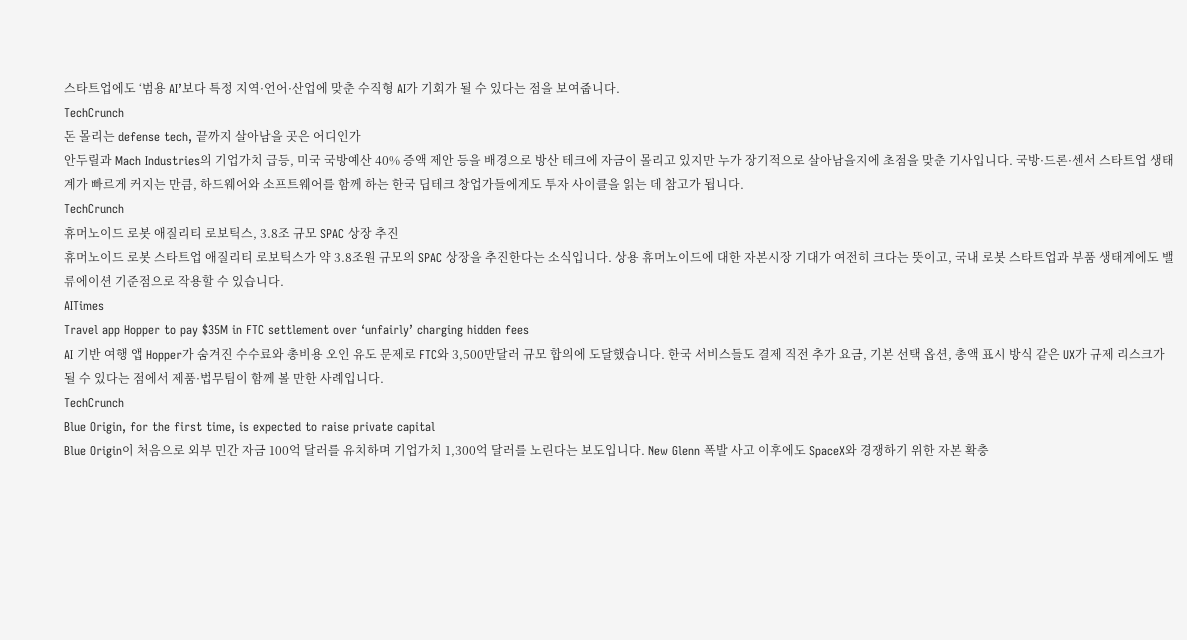스타트업에도 ‘범용 AI’보다 특정 지역·언어·산업에 맞춘 수직형 AI가 기회가 될 수 있다는 점을 보여줍니다.
TechCrunch
돈 몰리는 defense tech, 끝까지 살아남을 곳은 어디인가
안두릴과 Mach Industries의 기업가치 급등, 미국 국방예산 40% 증액 제안 등을 배경으로 방산 테크에 자금이 몰리고 있지만 누가 장기적으로 살아남을지에 초점을 맞춘 기사입니다. 국방·드론·센서 스타트업 생태계가 빠르게 커지는 만큼, 하드웨어와 소프트웨어를 함께 하는 한국 딥테크 창업가들에게도 투자 사이클을 읽는 데 참고가 됩니다.
TechCrunch
휴머노이드 로봇 애질리티 로보틱스, 3.8조 규모 SPAC 상장 추진
휴머노이드 로봇 스타트업 애질리티 로보틱스가 약 3.8조원 규모의 SPAC 상장을 추진한다는 소식입니다. 상용 휴머노이드에 대한 자본시장 기대가 여전히 크다는 뜻이고, 국내 로봇 스타트업과 부품 생태계에도 밸류에이션 기준점으로 작용할 수 있습니다.
AITimes
Travel app Hopper to pay $35M in FTC settlement over ‘unfairly’ charging hidden fees
AI 기반 여행 앱 Hopper가 숨겨진 수수료와 총비용 오인 유도 문제로 FTC와 3,500만달러 규모 합의에 도달했습니다. 한국 서비스들도 결제 직전 추가 요금, 기본 선택 옵션, 총액 표시 방식 같은 UX가 규제 리스크가 될 수 있다는 점에서 제품·법무팀이 함께 볼 만한 사례입니다.
TechCrunch
Blue Origin, for the first time, is expected to raise private capital
Blue Origin이 처음으로 외부 민간 자금 100억 달러를 유치하며 기업가치 1,300억 달러를 노린다는 보도입니다. New Glenn 폭발 사고 이후에도 SpaceX와 경쟁하기 위한 자본 확충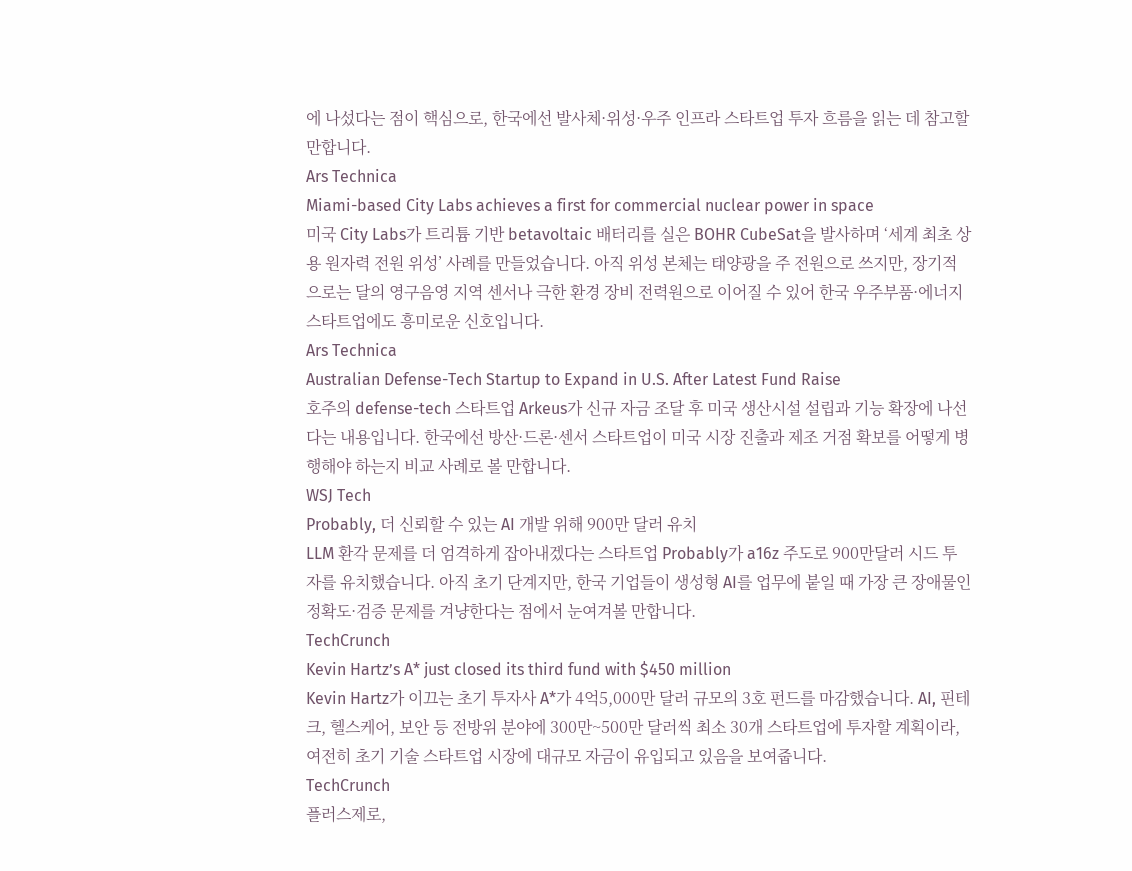에 나섰다는 점이 핵심으로, 한국에선 발사체·위성·우주 인프라 스타트업 투자 흐름을 읽는 데 참고할 만합니다.
Ars Technica
Miami-based City Labs achieves a first for commercial nuclear power in space
미국 City Labs가 트리튬 기반 betavoltaic 배터리를 실은 BOHR CubeSat을 발사하며 ‘세계 최초 상용 원자력 전원 위성’ 사례를 만들었습니다. 아직 위성 본체는 태양광을 주 전원으로 쓰지만, 장기적으로는 달의 영구음영 지역 센서나 극한 환경 장비 전력원으로 이어질 수 있어 한국 우주부품·에너지 스타트업에도 흥미로운 신호입니다.
Ars Technica
Australian Defense-Tech Startup to Expand in U.S. After Latest Fund Raise
호주의 defense-tech 스타트업 Arkeus가 신규 자금 조달 후 미국 생산시설 설립과 기능 확장에 나선다는 내용입니다. 한국에선 방산·드론·센서 스타트업이 미국 시장 진출과 제조 거점 확보를 어떻게 병행해야 하는지 비교 사례로 볼 만합니다.
WSJ Tech
Probably, 더 신뢰할 수 있는 AI 개발 위해 900만 달러 유치
LLM 환각 문제를 더 엄격하게 잡아내겠다는 스타트업 Probably가 a16z 주도로 900만달러 시드 투자를 유치했습니다. 아직 초기 단계지만, 한국 기업들이 생성형 AI를 업무에 붙일 때 가장 큰 장애물인 정확도·검증 문제를 겨냥한다는 점에서 눈여겨볼 만합니다.
TechCrunch
Kevin Hartz’s A* just closed its third fund with $450 million
Kevin Hartz가 이끄는 초기 투자사 A*가 4억5,000만 달러 규모의 3호 펀드를 마감했습니다. AI, 핀테크, 헬스케어, 보안 등 전방위 분야에 300만~500만 달러씩 최소 30개 스타트업에 투자할 계획이라, 여전히 초기 기술 스타트업 시장에 대규모 자금이 유입되고 있음을 보여줍니다.
TechCrunch
플러스제로,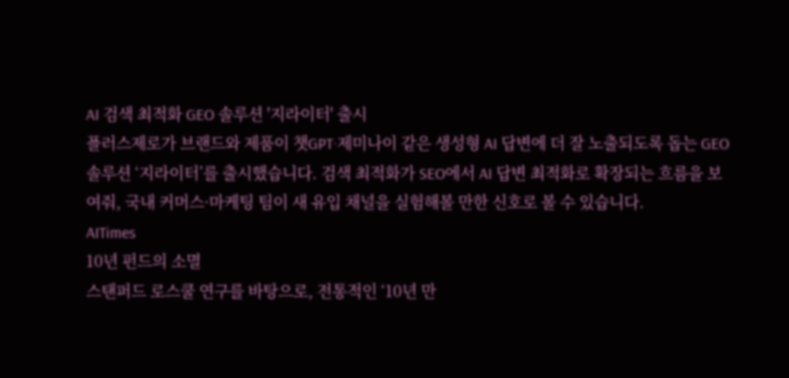AI 검색 최적화 GEO 솔루션 '지라이터' 출시
플러스제로가 브랜드와 제품이 챗GPT·제미나이 같은 생성형 AI 답변에 더 잘 노출되도록 돕는 GEO 솔루션 ‘지라이터’를 출시했습니다. 검색 최적화가 SEO에서 AI 답변 최적화로 확장되는 흐름을 보여줘, 국내 커머스·마케팅 팀이 새 유입 채널을 실험해볼 만한 신호로 볼 수 있습니다.
AITimes
10년 펀드의 소멸
스탠퍼드 로스쿨 연구를 바탕으로, 전통적인 ‘10년 만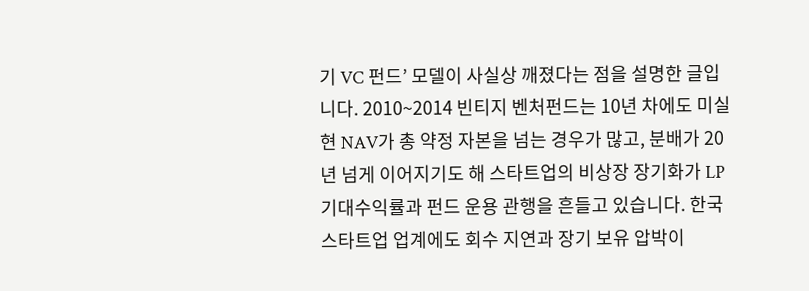기 VC 펀드’ 모델이 사실상 깨졌다는 점을 설명한 글입니다. 2010~2014 빈티지 벤처펀드는 10년 차에도 미실현 NAV가 총 약정 자본을 넘는 경우가 많고, 분배가 20년 넘게 이어지기도 해 스타트업의 비상장 장기화가 LP 기대수익률과 펀드 운용 관행을 흔들고 있습니다. 한국 스타트업 업계에도 회수 지연과 장기 보유 압박이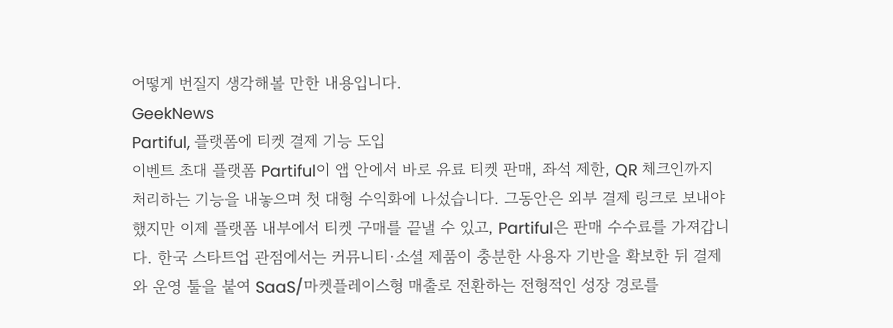어떻게 번질지 생각해볼 만한 내용입니다.
GeekNews
Partiful, 플랫폼에 티켓 결제 기능 도입
이벤트 초대 플랫폼 Partiful이 앱 안에서 바로 유료 티켓 판매, 좌석 제한, QR 체크인까지 처리하는 기능을 내놓으며 첫 대형 수익화에 나섰습니다. 그동안은 외부 결제 링크로 보내야 했지만 이제 플랫폼 내부에서 티켓 구매를 끝낼 수 있고, Partiful은 판매 수수료를 가져갑니다. 한국 스타트업 관점에서는 커뮤니티·소셜 제품이 충분한 사용자 기반을 확보한 뒤 결제와 운영 툴을 붙여 SaaS/마켓플레이스형 매출로 전환하는 전형적인 성장 경로를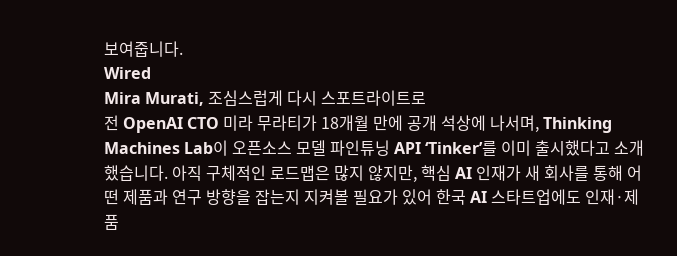보여줍니다.
Wired
Mira Murati, 조심스럽게 다시 스포트라이트로
전 OpenAI CTO 미라 무라티가 18개월 만에 공개 석상에 나서며, Thinking Machines Lab이 오픈소스 모델 파인튜닝 API ‘Tinker’를 이미 출시했다고 소개했습니다. 아직 구체적인 로드맵은 많지 않지만, 핵심 AI 인재가 새 회사를 통해 어떤 제품과 연구 방향을 잡는지 지켜볼 필요가 있어 한국 AI 스타트업에도 인재·제품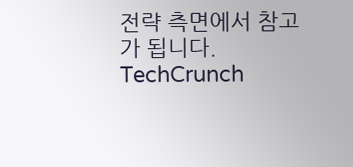전략 측면에서 참고가 됩니다.
TechCrunch